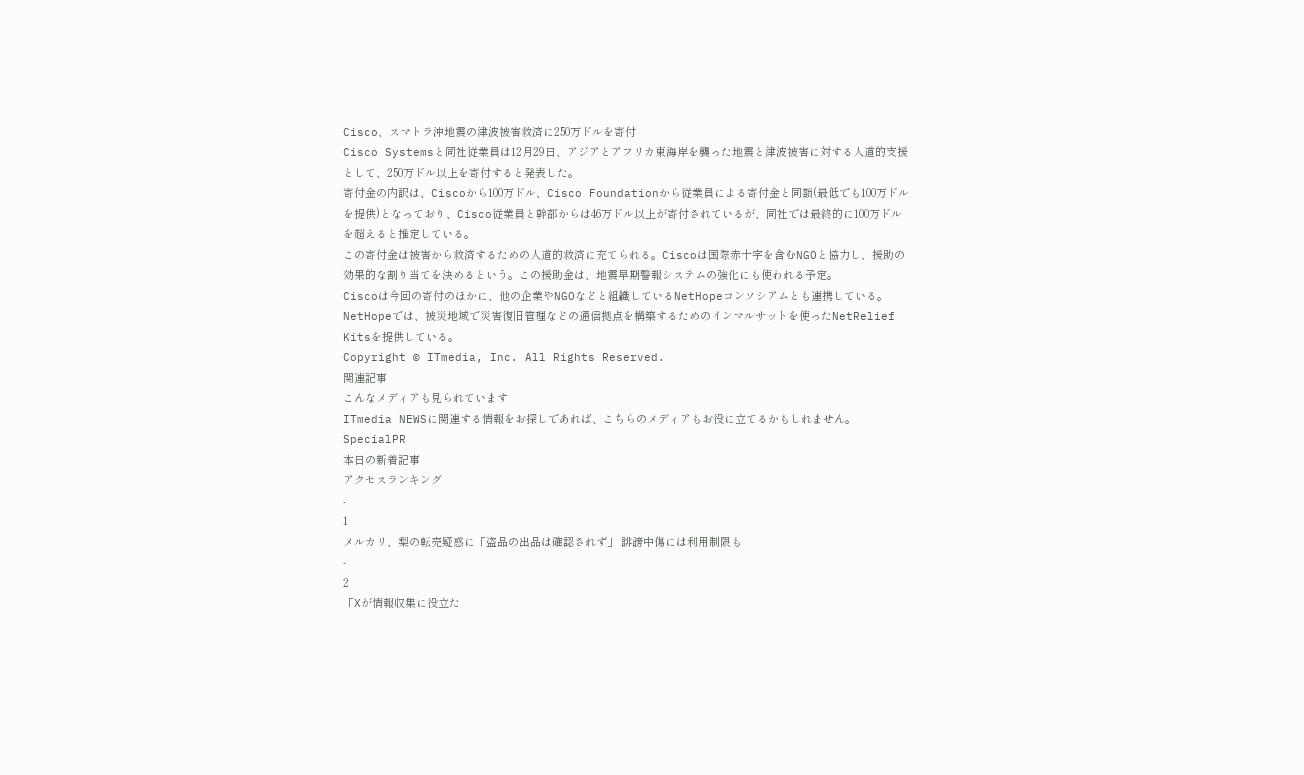Cisco、スマトラ沖地震の津波被害救済に250万ドルを寄付
Cisco Systemsと同社従業員は12月29日、アジアとアフリカ東海岸を襲った地震と津波被害に対する人道的支援として、250万ドル以上を寄付すると発表した。
寄付金の内訳は、Ciscoから100万ドル、Cisco Foundationから従業員による寄付金と同額(最低でも100万ドルを提供)となっており、Cisco従業員と幹部からは46万ドル以上が寄付されているが、同社では最終的に100万ドルを超えると推定している。
この寄付金は被害から救済するための人道的救済に充てられる。Ciscoは国際赤十字を含むNGOと協力し、援助の効果的な割り当てを決めるという。この援助金は、地震早期警報システムの強化にも使われる予定。
Ciscoは今回の寄付のほかに、他の企業やNGOなどと組織しているNetHopeコンソシアムとも連携している。NetHopeでは、被災地域で災害復旧管理などの通信拠点を構築するためのインマルサットを使ったNetRelief Kitsを提供している。
Copyright © ITmedia, Inc. All Rights Reserved.
関連記事
こんなメディアも見られています
ITmedia NEWSに関連する情報をお探しであれば、こちらのメディアもお役に立てるかもしれません。
SpecialPR
本日の新着記事
アクセスランキング
-
1
メルカリ、梨の転売疑惑に「盗品の出品は確認されず」 誹謗中傷には利用制限も
-
2
「Xが情報収集に役立た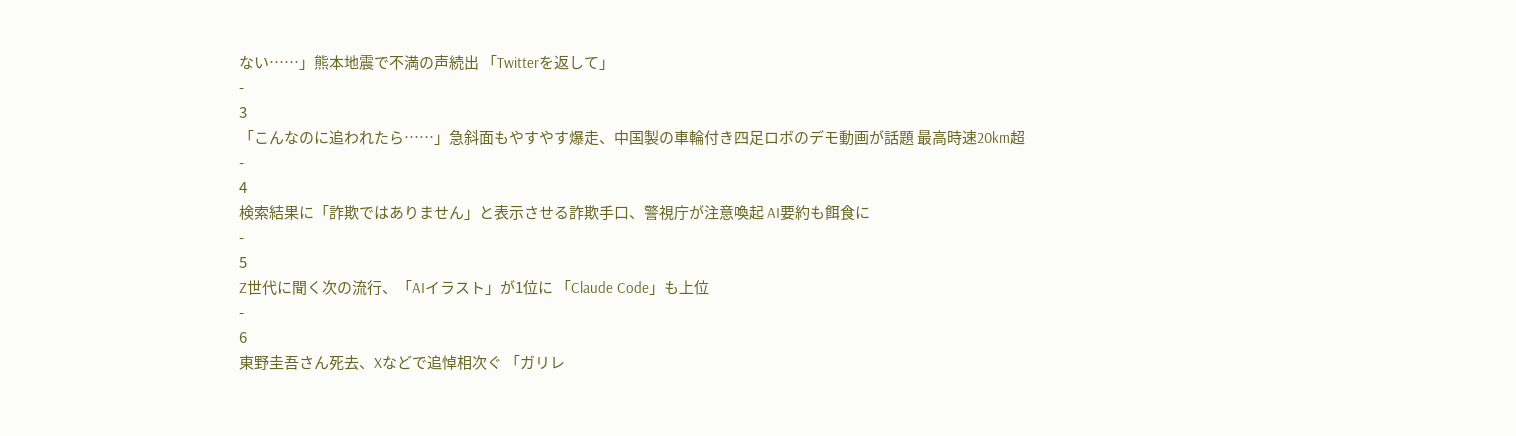ない……」熊本地震で不満の声続出 「Twitterを返して」
-
3
「こんなのに追われたら……」急斜面もやすやす爆走、中国製の車輪付き四足ロボのデモ動画が話題 最高時速20km超
-
4
検索結果に「詐欺ではありません」と表示させる詐欺手口、警視庁が注意喚起 AI要約も餌食に
-
5
Z世代に聞く次の流行、「AIイラスト」が1位に 「Claude Code」も上位
-
6
東野圭吾さん死去、Xなどで追悼相次ぐ 「ガリレ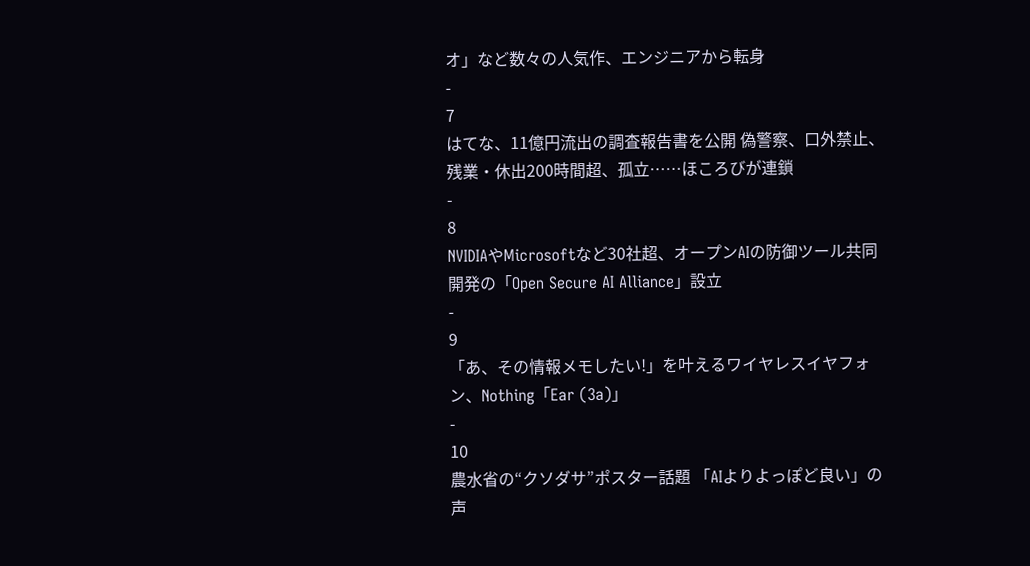オ」など数々の人気作、エンジニアから転身
-
7
はてな、11億円流出の調査報告書を公開 偽警察、口外禁止、残業・休出200時間超、孤立……ほころびが連鎖
-
8
NVIDIAやMicrosoftなど30社超、オープンAIの防御ツール共同開発の「Open Secure AI Alliance」設立
-
9
「あ、その情報メモしたい!」を叶えるワイヤレスイヤフォン、Nothing「Ear (3a)」
-
10
農水省の“クソダサ”ポスター話題 「AIよりよっぽど良い」の声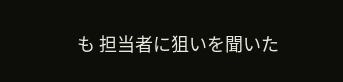も 担当者に狙いを聞いた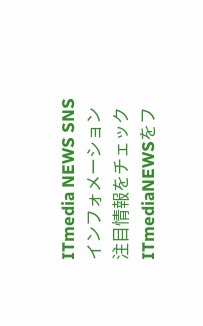ITmedia NEWS SNS
インフォメーション
注目情報をチェック
ITmediaNEWSをフ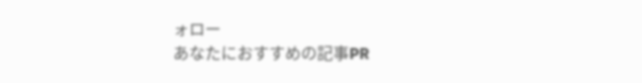ォロー
あなたにおすすめの記事PR